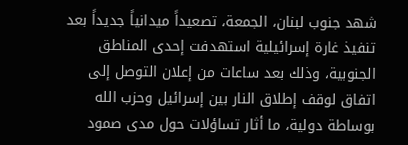شهد جنوب لبنان، الجمعة، تصعيداً ميدانياً جديداً بعد تنفيذ غارة إسرائيلية استهدفت إحدى المناطق الجنوبية، وذلك بعد ساعات من إعلان التوصل إلى اتفاق لوقف إطلاق النار بين إسرائيل وحزب الله بوساطة دولية، ما أثار تساؤلات حول مدى صمود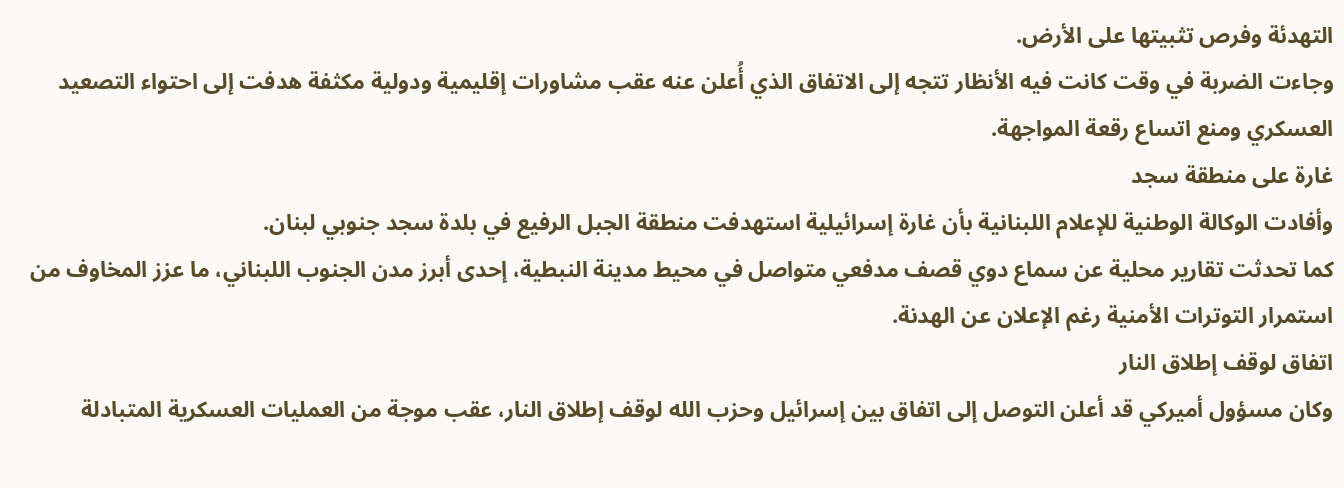التهدئة وفرص تثبيتها على الأرض.
وجاءت الضربة في وقت كانت فيه الأنظار تتجه إلى الاتفاق الذي أُعلن عنه عقب مشاورات إقليمية ودولية مكثفة هدفت إلى احتواء التصعيد العسكري ومنع اتساع رقعة المواجهة.
غارة على منطقة سجد
وأفادت الوكالة الوطنية للإعلام اللبنانية بأن غارة إسرائيلية استهدفت منطقة الجبل الرفيع في بلدة سجد جنوبي لبنان.
كما تحدثت تقارير محلية عن سماع دوي قصف مدفعي متواصل في محيط مدينة النبطية، إحدى أبرز مدن الجنوب اللبناني، ما عزز المخاوف من استمرار التوترات الأمنية رغم الإعلان عن الهدنة.
اتفاق لوقف إطلاق النار
وكان مسؤول أميركي قد أعلن التوصل إلى اتفاق بين إسرائيل وحزب الله لوقف إطلاق النار، عقب موجة من العمليات العسكرية المتبادلة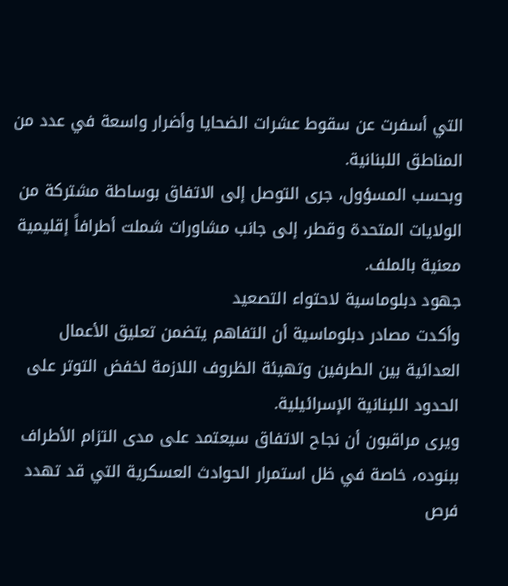التي أسفرت عن سقوط عشرات الضحايا وأضرار واسعة في عدد من المناطق اللبنانية.
وبحسب المسؤول، جرى التوصل إلى الاتفاق بوساطة مشتركة من الولايات المتحدة وقطر، إلى جانب مشاورات شملت أطرافاً إقليمية معنية بالملف.
جهود دبلوماسية لاحتواء التصعيد
وأكدت مصادر دبلوماسية أن التفاهم يتضمن تعليق الأعمال العدائية بين الطرفين وتهيئة الظروف اللازمة لخفض التوتر على الحدود اللبنانية الإسرائيلية.
ويرى مراقبون أن نجاح الاتفاق سيعتمد على مدى التزام الأطراف ببنوده، خاصة في ظل استمرار الحوادث العسكرية التي قد تهدد فرص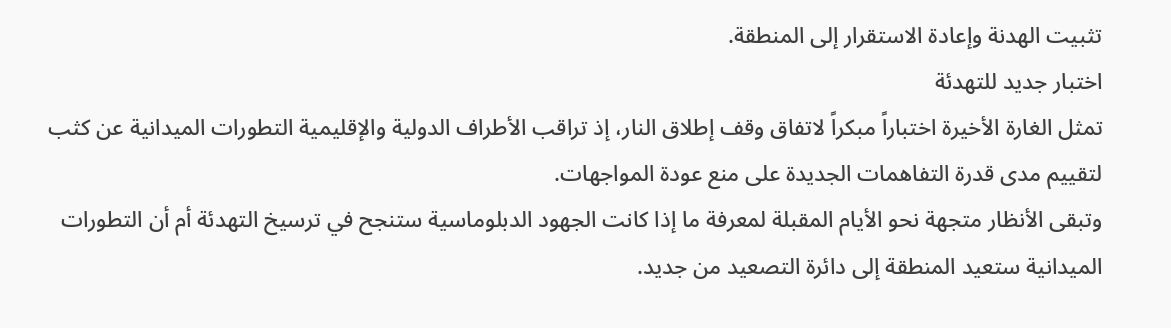تثبيت الهدنة وإعادة الاستقرار إلى المنطقة.
اختبار جديد للتهدئة
تمثل الغارة الأخيرة اختباراً مبكراً لاتفاق وقف إطلاق النار، إذ تراقب الأطراف الدولية والإقليمية التطورات الميدانية عن كثب لتقييم مدى قدرة التفاهمات الجديدة على منع عودة المواجهات.
وتبقى الأنظار متجهة نحو الأيام المقبلة لمعرفة ما إذا كانت الجهود الدبلوماسية ستنجح في ترسيخ التهدئة أم أن التطورات الميدانية ستعيد المنطقة إلى دائرة التصعيد من جديد.